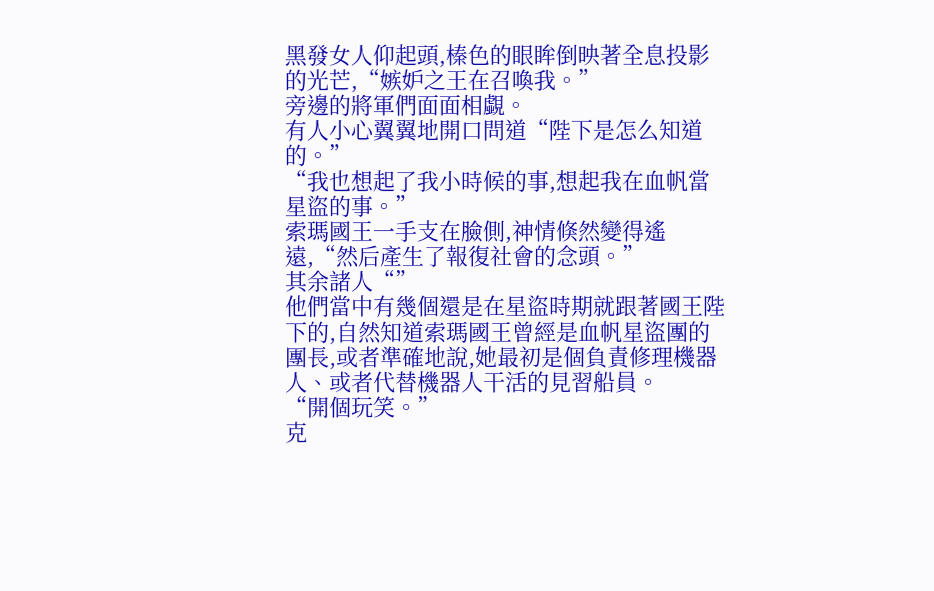黑發女人仰起頭,榛色的眼眸倒映著全息投影的光芒,“嫉妒之王在召喚我。”
旁邊的將軍們面面相覷。
有人小心翼翼地開口問道“陛下是怎么知道的。”
“我也想起了我小時候的事,想起我在血帆當星盜的事。”
索瑪國王一手支在臉側,神情倏然變得遙遠,“然后產生了報復社會的念頭。”
其余諸人“”
他們當中有幾個還是在星盜時期就跟著國王陛下的,自然知道索瑪國王曾經是血帆星盜團的團長,或者準確地說,她最初是個負責修理機器人、或者代替機器人干活的見習船員。
“開個玩笑。”
克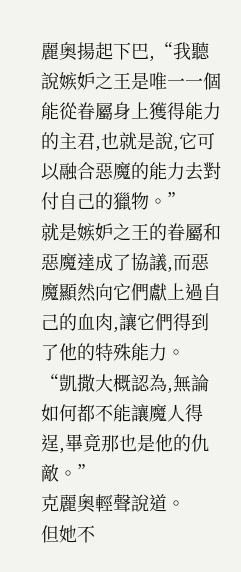麗奧揚起下巴,“我聽說嫉妒之王是唯一一個能從眷屬身上獲得能力的主君,也就是說,它可以融合惡魔的能力去對付自己的獵物。”
就是嫉妒之王的眷屬和惡魔達成了協議,而惡魔顯然向它們獻上過自己的血肉,讓它們得到了他的特殊能力。
“凱撒大概認為,無論如何都不能讓魔人得逞,畢竟那也是他的仇敵。”
克麗奧輕聲說道。
但她不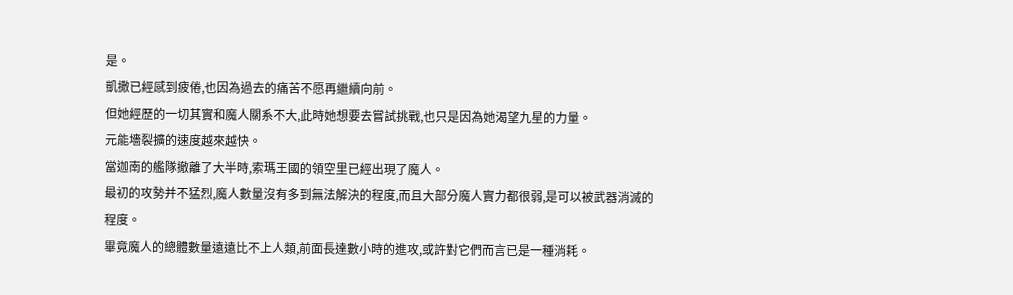是。
凱撒已經感到疲倦,也因為過去的痛苦不愿再繼續向前。
但她經歷的一切其實和魔人關系不大,此時她想要去嘗試挑戰,也只是因為她渴望九星的力量。
元能墻裂擴的速度越來越快。
當迦南的艦隊撤離了大半時,索瑪王國的領空里已經出現了魔人。
最初的攻勢并不猛烈,魔人數量沒有多到無法解決的程度,而且大部分魔人實力都很弱,是可以被武器消滅的程度。
畢竟魔人的總體數量遠遠比不上人類,前面長達數小時的進攻,或許對它們而言已是一種消耗。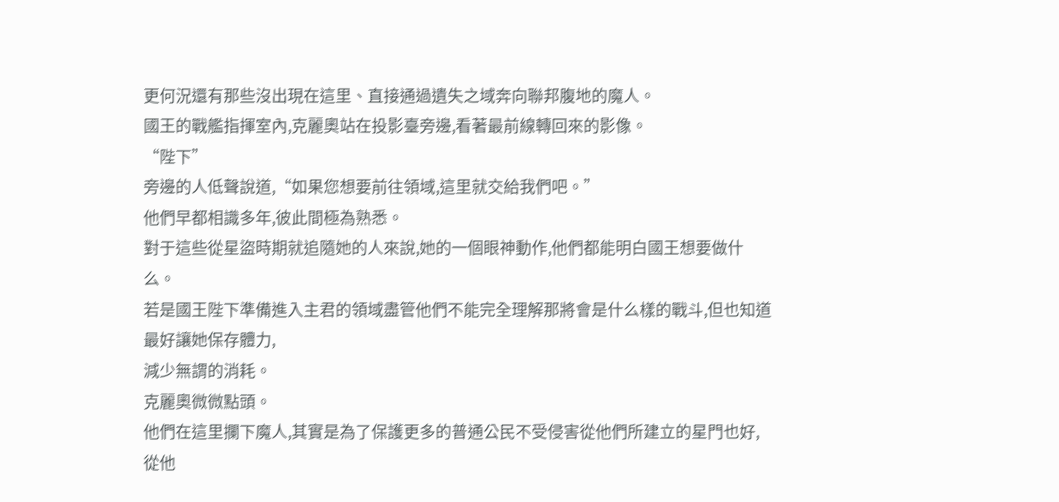更何況還有那些沒出現在這里、直接通過遺失之域奔向聯邦腹地的魔人。
國王的戰艦指揮室內,克麗奧站在投影臺旁邊,看著最前線轉回來的影像。
“陛下”
旁邊的人低聲說道,“如果您想要前往領域,這里就交給我們吧。”
他們早都相識多年,彼此間極為熟悉。
對于這些從星盜時期就追隨她的人來說,她的一個眼神動作,他們都能明白國王想要做什么。
若是國王陛下準備進入主君的領域盡管他們不能完全理解那將會是什么樣的戰斗,但也知道最好讓她保存體力,
減少無謂的消耗。
克麗奧微微點頭。
他們在這里攔下魔人,其實是為了保護更多的普通公民不受侵害從他們所建立的星門也好,從他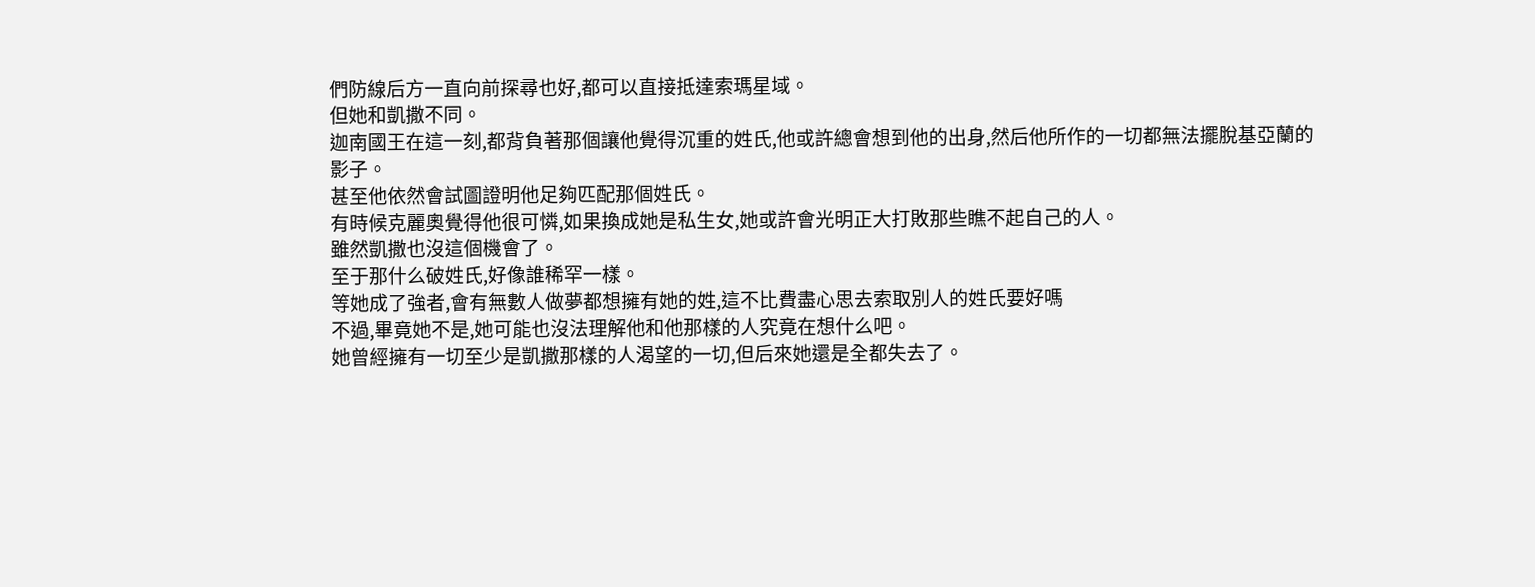們防線后方一直向前探尋也好,都可以直接抵達索瑪星域。
但她和凱撒不同。
迦南國王在這一刻,都背負著那個讓他覺得沉重的姓氏,他或許總會想到他的出身,然后他所作的一切都無法擺脫基亞蘭的影子。
甚至他依然會試圖證明他足夠匹配那個姓氏。
有時候克麗奧覺得他很可憐,如果換成她是私生女,她或許會光明正大打敗那些瞧不起自己的人。
雖然凱撒也沒這個機會了。
至于那什么破姓氏,好像誰稀罕一樣。
等她成了強者,會有無數人做夢都想擁有她的姓,這不比費盡心思去索取別人的姓氏要好嗎
不過,畢竟她不是,她可能也沒法理解他和他那樣的人究竟在想什么吧。
她曾經擁有一切至少是凱撒那樣的人渴望的一切,但后來她還是全都失去了。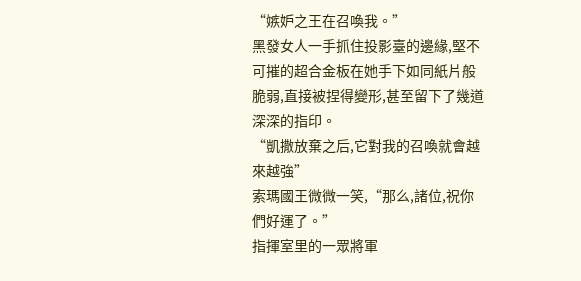“嫉妒之王在召喚我。”
黑發女人一手抓住投影臺的邊緣,堅不可摧的超合金板在她手下如同紙片般脆弱,直接被捏得變形,甚至留下了幾道深深的指印。
“凱撒放棄之后,它對我的召喚就會越來越強”
索瑪國王微微一笑,“那么,諸位,祝你們好運了。”
指揮室里的一眾將軍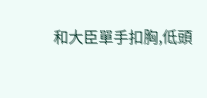和大臣單手扣胸,低頭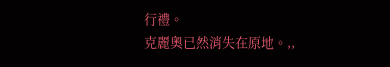行禮。
克麗奧已然消失在原地。,,